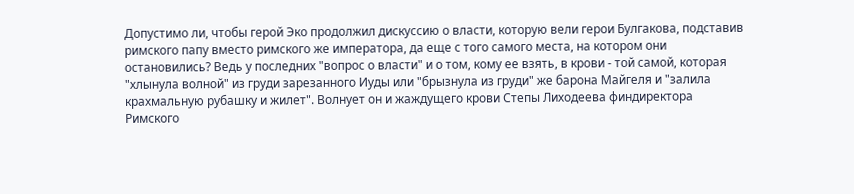Допустимо ли, чтобы герой Эко продолжил дискуссию о власти, которую вели герои Булгакова, подставив римского папу вместо римского же императора, да еще с того самого места, на котором они остановились? Ведь у последних "вопрос о власти" и о том, кому ее взять, в крови - той самой, которая "хлынула волной" из груди зарезанного Иуды или "брызнула из груди" же барона Майгеля и "залила крахмальную рубашку и жилет". Волнует он и жаждущего крови Степы Лиходеева финдиректора Римского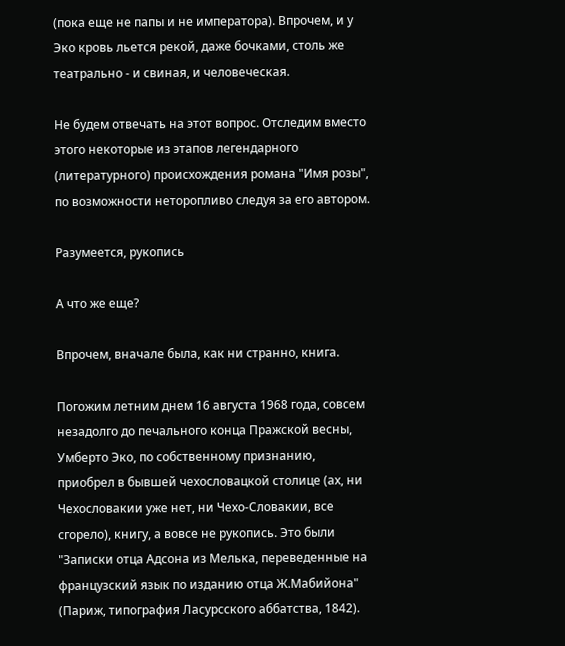(пока еще не папы и не императора). Впрочем, и у Эко кровь льется рекой, даже бочками, столь же театрально - и свиная, и человеческая.

Не будем отвечать на этот вопрос. Отследим вместо этого некоторые из этапов легендарного (литературного) происхождения романа "Имя розы", по возможности неторопливо следуя за его автором.

Разумеется, рукопись

А что же еще?

Впрочем, вначале была, как ни странно, книга.

Погожим летним днем 16 августа 1968 года, совсем незадолго до печального конца Пражской весны, Умберто Эко, по собственному признанию, приобрел в бывшей чехословацкой столице (ах, ни Чехословакии уже нет, ни Чехо-Словакии, все сгорело), книгу, а вовсе не рукопись. Это были "Записки отца Адсона из Мелька, переведенные на французский язык по изданию отца Ж.Мабийона" (Париж, типография Ласурсского аббатства, 1842).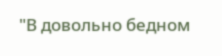"В довольно бедном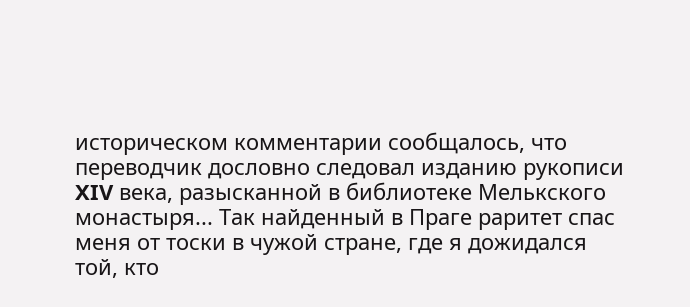историческом комментарии сообщалось, что переводчик дословно следовал изданию рукописи XIV века, разысканной в библиотеке Мелькского монастыря... Так найденный в Праге раритет спас меня от тоски в чужой стране, где я дожидался той, кто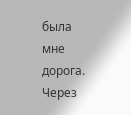была мне дорога. Через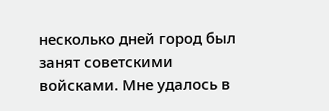несколько дней город был занят советскими войсками. Мне удалось в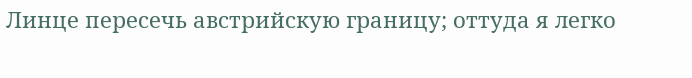Линце пересечь австрийскую границу; оттуда я легко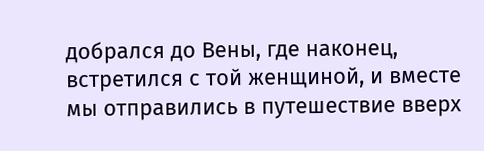добрался до Вены, где наконец, встретился с той женщиной, и вместе мы отправились в путешествие вверх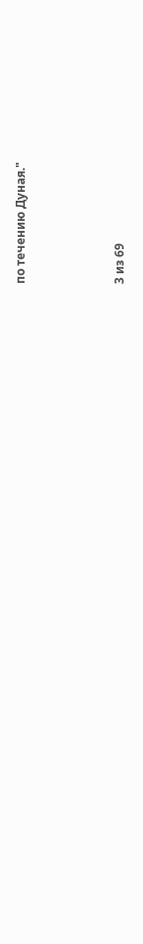по течению Дуная."



3 из 69